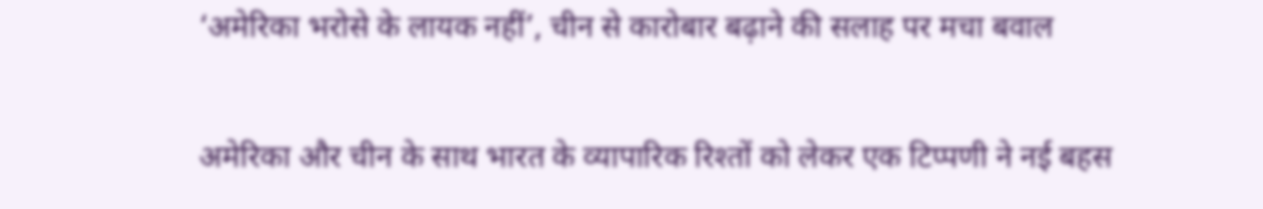‘अमेरिका भरोसे के लायक नहीं’, चीन से कारोबार बढ़ाने की सलाह पर मचा बवाल

अमेरिका और चीन के साथ भारत के व्यापारिक रिश्तों को लेकर एक टिप्पणी ने नई बहस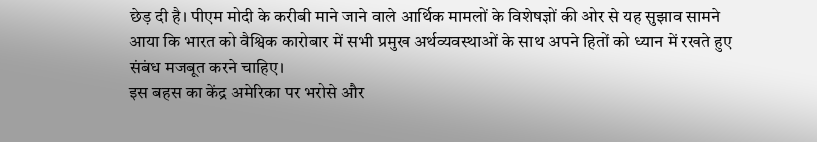छेड़ दी है। पीएम मोदी के करीबी माने जाने वाले आर्थिक मामलों के विशेषज्ञों की ओर से यह सुझाव सामने आया कि भारत को वैश्विक कारोबार में सभी प्रमुख अर्थव्यवस्थाओं के साथ अपने हितों को ध्यान में रखते हुए संबंध मजबूत करने चाहिए।
इस बहस का केंद्र अमेरिका पर भरोसे और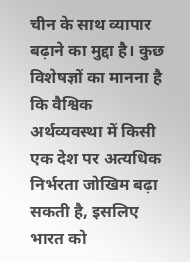चीन के साथ व्यापार बढ़ाने का मुद्दा है। कुछ विशेषज्ञों का मानना है कि वैश्विक अर्थव्यवस्था में किसी एक देश पर अत्यधिक निर्भरता जोखिम बढ़ा सकती है, इसलिए भारत को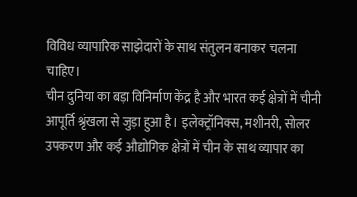विविध व्यापारिक साझेदारों के साथ संतुलन बनाकर चलना चाहिए।
चीन दुनिया का बड़ा विनिर्माण केंद्र है और भारत कई क्षेत्रों में चीनी आपूर्ति श्रृंखला से जुड़ा हुआ है। इलेक्ट्रॉनिक्स, मशीनरी, सोलर उपकरण और कई औद्योगिक क्षेत्रों में चीन के साथ व्यापार का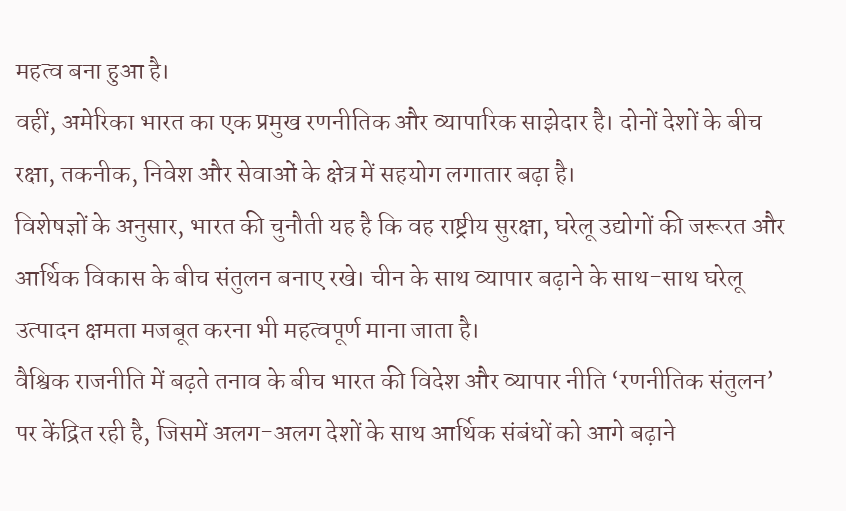महत्व बना हुआ है।
वहीं, अमेरिका भारत का एक प्रमुख रणनीतिक और व्यापारिक साझेदार है। दोनों देशों के बीच रक्षा, तकनीक, निवेश और सेवाओं के क्षेत्र में सहयोग लगातार बढ़ा है।
विशेषज्ञों के अनुसार, भारत की चुनौती यह है कि वह राष्ट्रीय सुरक्षा, घरेलू उद्योगों की जरूरत और आर्थिक विकास के बीच संतुलन बनाए रखे। चीन के साथ व्यापार बढ़ाने के साथ-साथ घरेलू उत्पादन क्षमता मजबूत करना भी महत्वपूर्ण माना जाता है।
वैश्विक राजनीति में बढ़ते तनाव के बीच भारत की विदेश और व्यापार नीति ‘रणनीतिक संतुलन’ पर केंद्रित रही है, जिसमें अलग-अलग देशों के साथ आर्थिक संबंधों को आगे बढ़ाने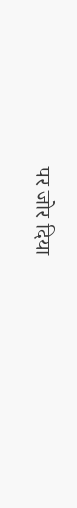पर जोर दिया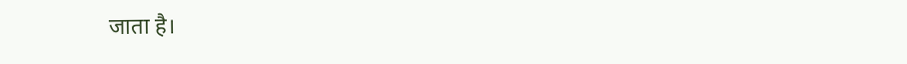जाता है।